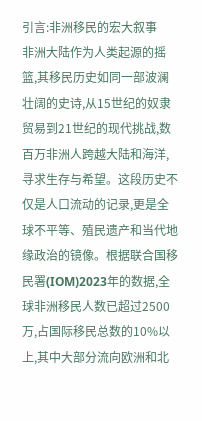引言:非洲移民的宏大叙事
非洲大陆作为人类起源的摇篮,其移民历史如同一部波澜壮阔的史诗,从15世纪的奴隶贸易到21世纪的现代挑战,数百万非洲人跨越大陆和海洋,寻求生存与希望。这段历史不仅是人口流动的记录,更是全球不平等、殖民遗产和当代地缘政治的镜像。根据联合国移民署(IOM)2023年的数据,全球非洲移民人数已超过2500万,占国际移民总数的10%以上,其中大部分流向欧洲和北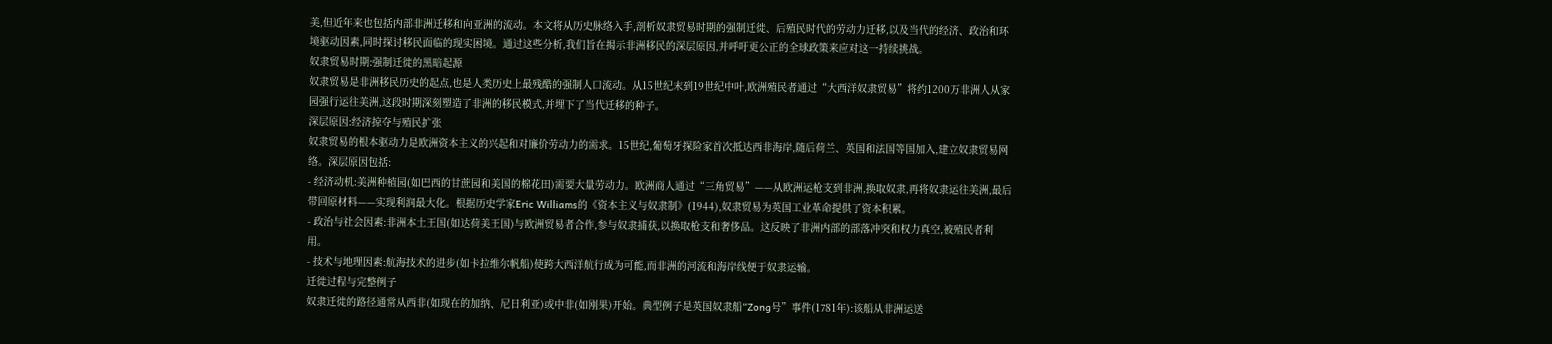美,但近年来也包括内部非洲迁移和向亚洲的流动。本文将从历史脉络入手,剖析奴隶贸易时期的强制迁徙、后殖民时代的劳动力迁移,以及当代的经济、政治和环境驱动因素,同时探讨移民面临的现实困境。通过这些分析,我们旨在揭示非洲移民的深层原因,并呼吁更公正的全球政策来应对这一持续挑战。
奴隶贸易时期:强制迁徙的黑暗起源
奴隶贸易是非洲移民历史的起点,也是人类历史上最残酷的强制人口流动。从15世纪末到19世纪中叶,欧洲殖民者通过“大西洋奴隶贸易”将约1200万非洲人从家园强行运往美洲,这段时期深刻塑造了非洲的移民模式,并埋下了当代迁移的种子。
深层原因:经济掠夺与殖民扩张
奴隶贸易的根本驱动力是欧洲资本主义的兴起和对廉价劳动力的需求。15世纪,葡萄牙探险家首次抵达西非海岸,随后荷兰、英国和法国等国加入,建立奴隶贸易网络。深层原因包括:
- 经济动机:美洲种植园(如巴西的甘蔗园和美国的棉花田)需要大量劳动力。欧洲商人通过“三角贸易”——从欧洲运枪支到非洲,换取奴隶,再将奴隶运往美洲,最后带回原材料——实现利润最大化。根据历史学家Eric Williams的《资本主义与奴隶制》(1944),奴隶贸易为英国工业革命提供了资本积累。
- 政治与社会因素:非洲本土王国(如达荷美王国)与欧洲贸易者合作,参与奴隶捕获,以换取枪支和奢侈品。这反映了非洲内部的部落冲突和权力真空,被殖民者利用。
- 技术与地理因素:航海技术的进步(如卡拉维尔帆船)使跨大西洋航行成为可能,而非洲的河流和海岸线便于奴隶运输。
迁徙过程与完整例子
奴隶迁徙的路径通常从西非(如现在的加纳、尼日利亚)或中非(如刚果)开始。典型例子是英国奴隶船“Zong号”事件(1781年):该船从非洲运送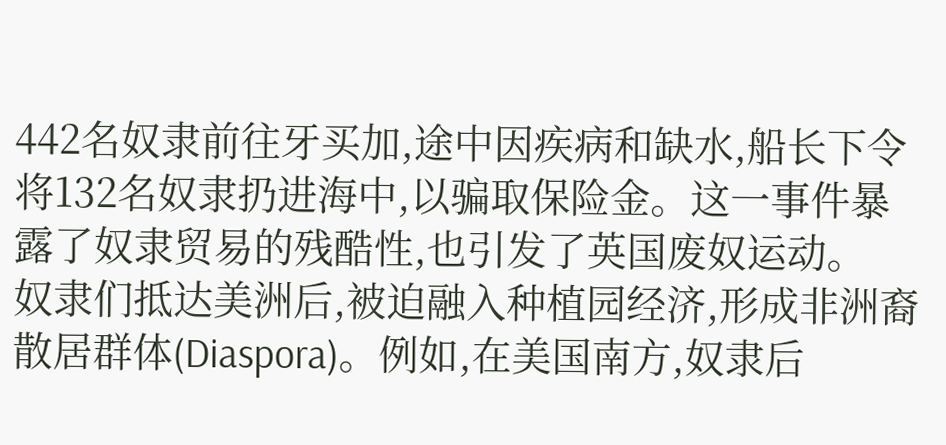442名奴隶前往牙买加,途中因疾病和缺水,船长下令将132名奴隶扔进海中,以骗取保险金。这一事件暴露了奴隶贸易的残酷性,也引发了英国废奴运动。
奴隶们抵达美洲后,被迫融入种植园经济,形成非洲裔散居群体(Diaspora)。例如,在美国南方,奴隶后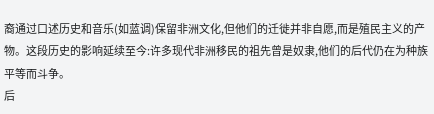裔通过口述历史和音乐(如蓝调)保留非洲文化,但他们的迁徙并非自愿,而是殖民主义的产物。这段历史的影响延续至今:许多现代非洲移民的祖先曾是奴隶,他们的后代仍在为种族平等而斗争。
后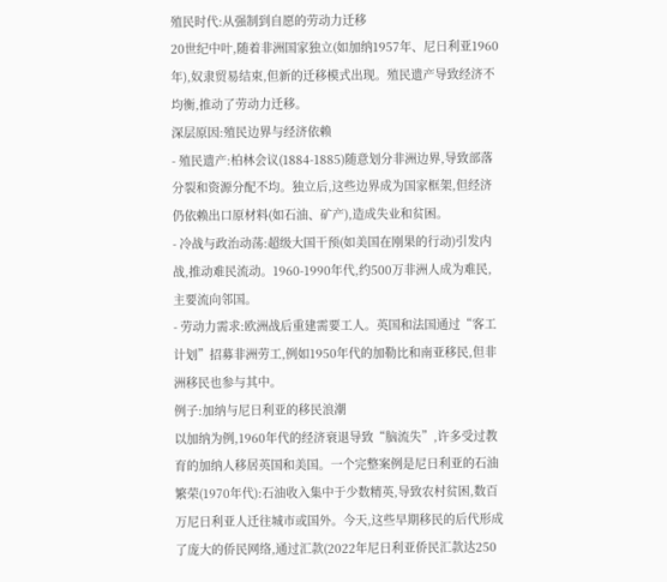殖民时代:从强制到自愿的劳动力迁移
20世纪中叶,随着非洲国家独立(如加纳1957年、尼日利亚1960年),奴隶贸易结束,但新的迁移模式出现。殖民遗产导致经济不均衡,推动了劳动力迁移。
深层原因:殖民边界与经济依赖
- 殖民遗产:柏林会议(1884-1885)随意划分非洲边界,导致部落分裂和资源分配不均。独立后,这些边界成为国家框架,但经济仍依赖出口原材料(如石油、矿产),造成失业和贫困。
- 冷战与政治动荡:超级大国干预(如美国在刚果的行动)引发内战,推动难民流动。1960-1990年代,约500万非洲人成为难民,主要流向邻国。
- 劳动力需求:欧洲战后重建需要工人。英国和法国通过“客工计划”招募非洲劳工,例如1950年代的加勒比和南亚移民,但非洲移民也参与其中。
例子:加纳与尼日利亚的移民浪潮
以加纳为例,1960年代的经济衰退导致“脑流失”,许多受过教育的加纳人移居英国和美国。一个完整案例是尼日利亚的石油繁荣(1970年代):石油收入集中于少数精英,导致农村贫困,数百万尼日利亚人迁往城市或国外。今天,这些早期移民的后代形成了庞大的侨民网络,通过汇款(2022年尼日利亚侨民汇款达250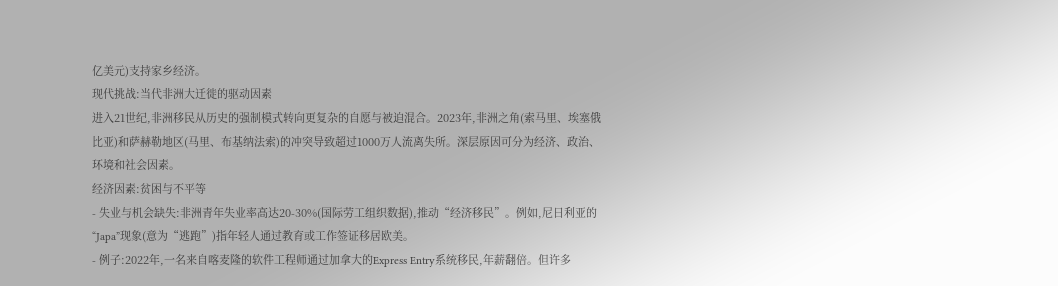亿美元)支持家乡经济。
现代挑战:当代非洲大迁徙的驱动因素
进入21世纪,非洲移民从历史的强制模式转向更复杂的自愿与被迫混合。2023年,非洲之角(索马里、埃塞俄比亚)和萨赫勒地区(马里、布基纳法索)的冲突导致超过1000万人流离失所。深层原因可分为经济、政治、环境和社会因素。
经济因素:贫困与不平等
- 失业与机会缺失:非洲青年失业率高达20-30%(国际劳工组织数据),推动“经济移民”。例如,尼日利亚的“Japa”现象(意为“逃跑”)指年轻人通过教育或工作签证移居欧美。
- 例子:2022年,一名来自喀麦隆的软件工程师通过加拿大的Express Entry系统移民,年薪翻倍。但许多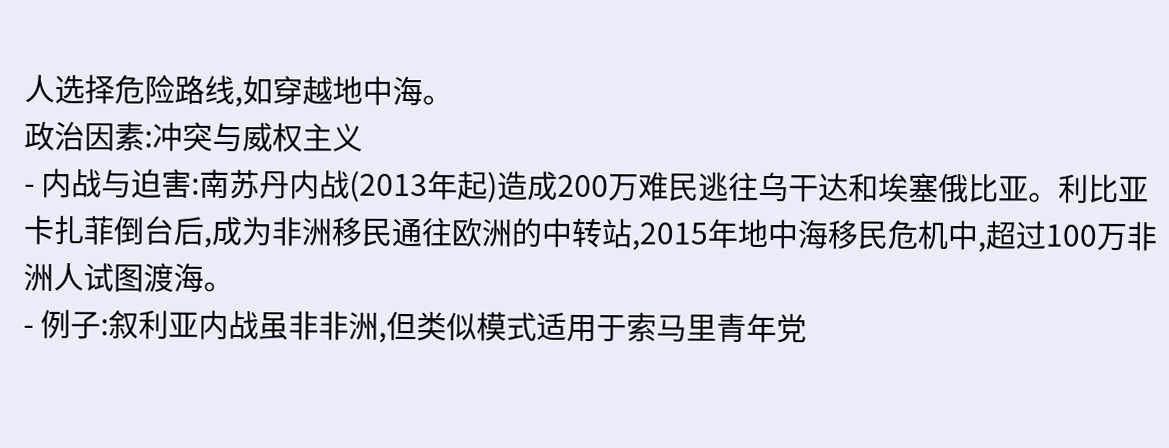人选择危险路线,如穿越地中海。
政治因素:冲突与威权主义
- 内战与迫害:南苏丹内战(2013年起)造成200万难民逃往乌干达和埃塞俄比亚。利比亚卡扎菲倒台后,成为非洲移民通往欧洲的中转站,2015年地中海移民危机中,超过100万非洲人试图渡海。
- 例子:叙利亚内战虽非非洲,但类似模式适用于索马里青年党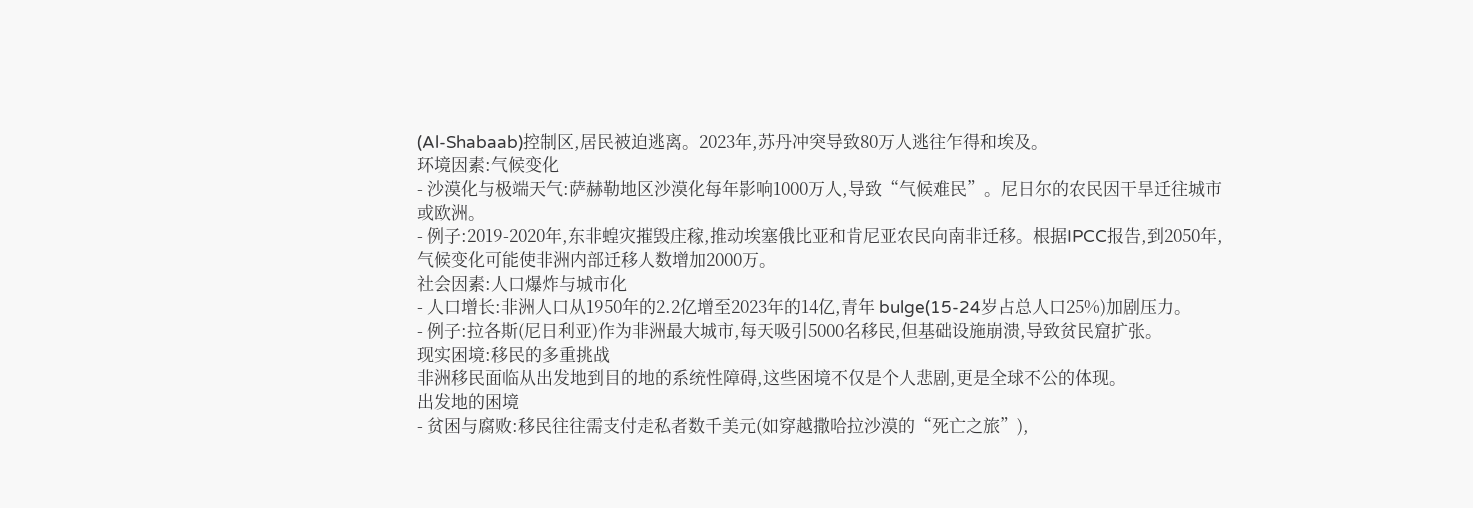(Al-Shabaab)控制区,居民被迫逃离。2023年,苏丹冲突导致80万人逃往乍得和埃及。
环境因素:气候变化
- 沙漠化与极端天气:萨赫勒地区沙漠化每年影响1000万人,导致“气候难民”。尼日尔的农民因干旱迁往城市或欧洲。
- 例子:2019-2020年,东非蝗灾摧毁庄稼,推动埃塞俄比亚和肯尼亚农民向南非迁移。根据IPCC报告,到2050年,气候变化可能使非洲内部迁移人数增加2000万。
社会因素:人口爆炸与城市化
- 人口增长:非洲人口从1950年的2.2亿增至2023年的14亿,青年 bulge(15-24岁占总人口25%)加剧压力。
- 例子:拉各斯(尼日利亚)作为非洲最大城市,每天吸引5000名移民,但基础设施崩溃,导致贫民窟扩张。
现实困境:移民的多重挑战
非洲移民面临从出发地到目的地的系统性障碍,这些困境不仅是个人悲剧,更是全球不公的体现。
出发地的困境
- 贫困与腐败:移民往往需支付走私者数千美元(如穿越撒哈拉沙漠的“死亡之旅”),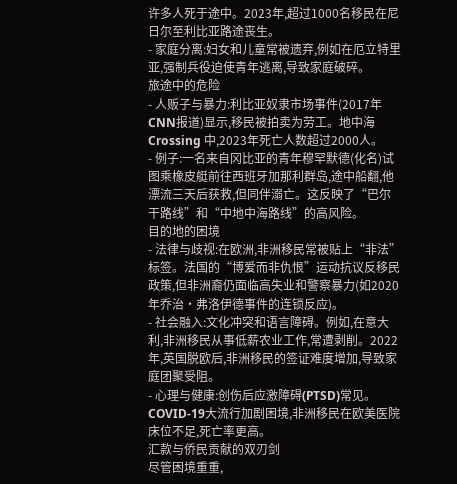许多人死于途中。2023年,超过1000名移民在尼日尔至利比亚路途丧生。
- 家庭分离:妇女和儿童常被遗弃,例如在厄立特里亚,强制兵役迫使青年逃离,导致家庭破碎。
旅途中的危险
- 人贩子与暴力:利比亚奴隶市场事件(2017年CNN报道)显示,移民被拍卖为劳工。地中海 Crossing 中,2023年死亡人数超过2000人。
- 例子:一名来自冈比亚的青年穆罕默德(化名)试图乘橡皮艇前往西班牙加那利群岛,途中船翻,他漂流三天后获救,但同伴溺亡。这反映了“巴尔干路线”和“中地中海路线”的高风险。
目的地的困境
- 法律与歧视:在欧洲,非洲移民常被贴上“非法”标签。法国的“博爱而非仇恨”运动抗议反移民政策,但非洲裔仍面临高失业和警察暴力(如2020年乔治·弗洛伊德事件的连锁反应)。
- 社会融入:文化冲突和语言障碍。例如,在意大利,非洲移民从事低薪农业工作,常遭剥削。2022年,英国脱欧后,非洲移民的签证难度增加,导致家庭团聚受阻。
- 心理与健康:创伤后应激障碍(PTSD)常见。COVID-19大流行加剧困境,非洲移民在欧美医院床位不足,死亡率更高。
汇款与侨民贡献的双刃剑
尽管困境重重,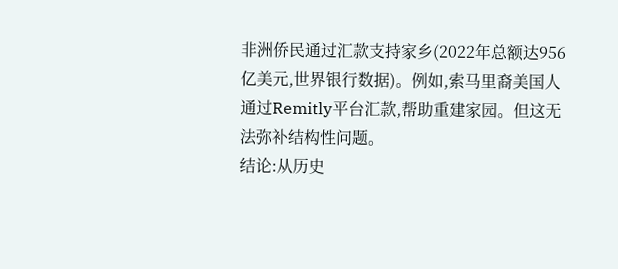非洲侨民通过汇款支持家乡(2022年总额达956亿美元,世界银行数据)。例如,索马里裔美国人通过Remitly平台汇款,帮助重建家园。但这无法弥补结构性问题。
结论:从历史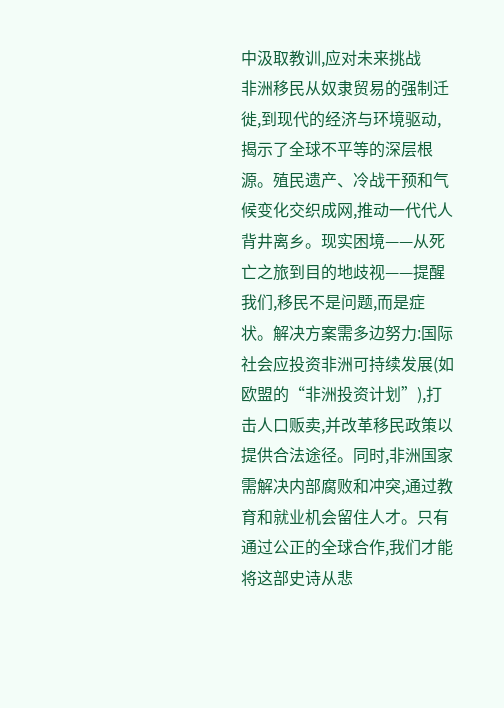中汲取教训,应对未来挑战
非洲移民从奴隶贸易的强制迁徙,到现代的经济与环境驱动,揭示了全球不平等的深层根源。殖民遗产、冷战干预和气候变化交织成网,推动一代代人背井离乡。现实困境——从死亡之旅到目的地歧视——提醒我们,移民不是问题,而是症状。解决方案需多边努力:国际社会应投资非洲可持续发展(如欧盟的“非洲投资计划”),打击人口贩卖,并改革移民政策以提供合法途径。同时,非洲国家需解决内部腐败和冲突,通过教育和就业机会留住人才。只有通过公正的全球合作,我们才能将这部史诗从悲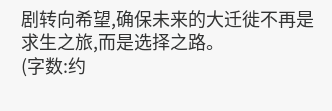剧转向希望,确保未来的大迁徙不再是求生之旅,而是选择之路。
(字数:约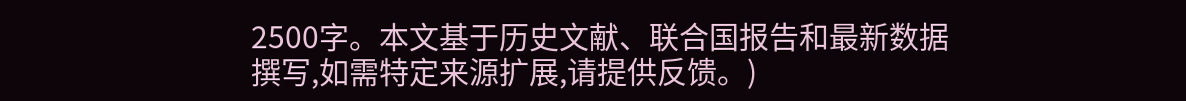2500字。本文基于历史文献、联合国报告和最新数据撰写,如需特定来源扩展,请提供反馈。)